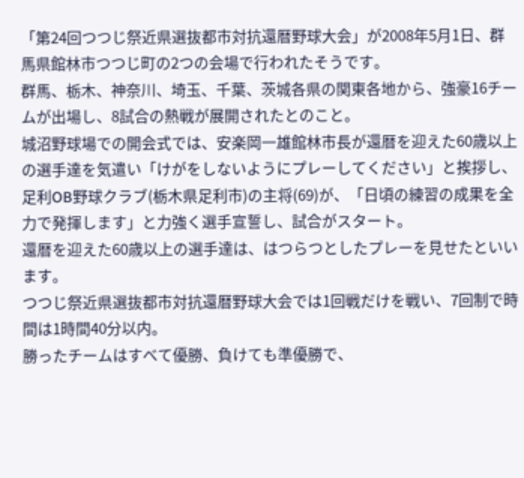「第24回つつじ祭近県選抜都市対抗還暦野球大会」が2008年5月1日、群馬県館林市つつじ町の2つの会場で行われたそうです。
群馬、栃木、神奈川、埼玉、千葉、茨城各県の関東各地から、強豪16チームが出場し、8試合の熱戦が展開されたとのこと。
城沼野球場での開会式では、安楽岡一雄館林市長が還暦を迎えた60歳以上の選手達を気遣い「けがをしないようにプレーしてください」と挨拶し、足利OB野球クラブ(栃木県足利市)の主将(69)が、「日頃の練習の成果を全力で発揮します」と力強く選手宣誓し、試合がスタート。
還暦を迎えた60歳以上の選手達は、はつらつとしたプレーを見せたといいます。
つつじ祭近県選抜都市対抗還暦野球大会では1回戦だけを戦い、7回制で時間は1時間40分以内。
勝ったチームはすべて優勝、負けても準優勝で、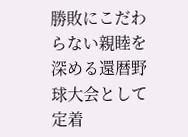勝敗にこだわらない親睦を深める還暦野球大会として定着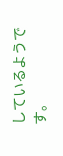しているようです。